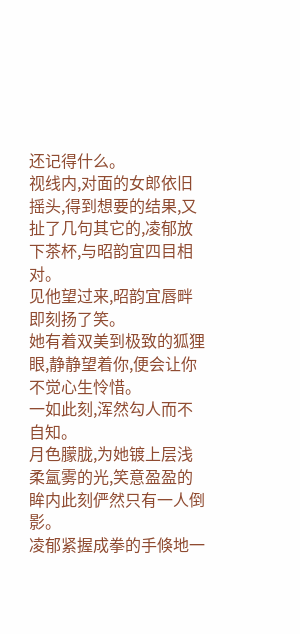还记得什么。
视线内,对面的女郎依旧摇头,得到想要的结果,又扯了几句其它的,凌郁放下茶杯,与昭韵宜四目相对。
见他望过来,昭韵宜唇畔即刻扬了笑。
她有着双美到极致的狐狸眼,静静望着你,便会让你不觉心生怜惜。
一如此刻,浑然勾人而不自知。
月色朦胧,为她镀上层浅柔氲雾的光,笑意盈盈的眸内此刻俨然只有一人倒影。
凌郁紧握成拳的手倏地一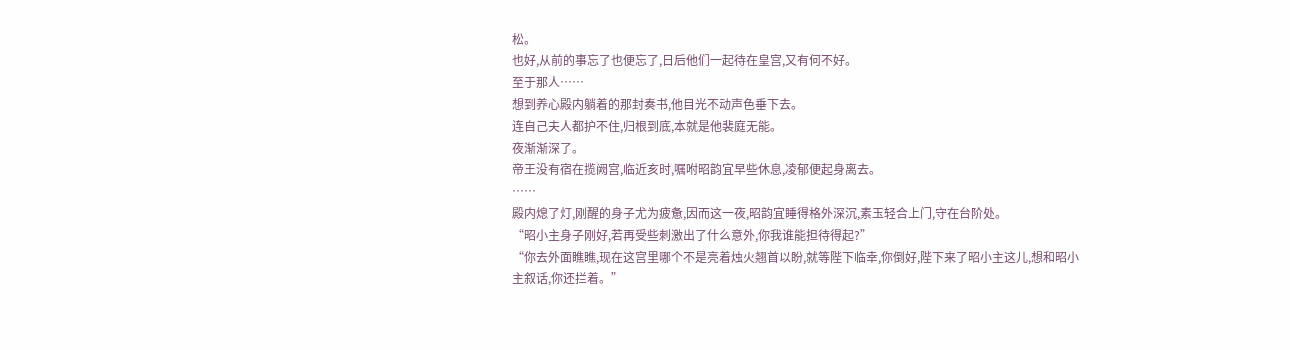松。
也好,从前的事忘了也便忘了,日后他们一起待在皇宫,又有何不好。
至于那人……
想到养心殿内躺着的那封奏书,他目光不动声色垂下去。
连自己夫人都护不住,归根到底,本就是他裴庭无能。
夜渐渐深了。
帝王没有宿在揽阙宫,临近亥时,嘱咐昭韵宜早些休息,凌郁便起身离去。
……
殿内熄了灯,刚醒的身子尤为疲惫,因而这一夜,昭韵宜睡得格外深沉,素玉轻合上门,守在台阶处。
“昭小主身子刚好,若再受些刺激出了什么意外,你我谁能担待得起?”
“你去外面瞧瞧,现在这宫里哪个不是亮着烛火翘首以盼,就等陛下临幸,你倒好,陛下来了昭小主这儿,想和昭小主叙话,你还拦着。”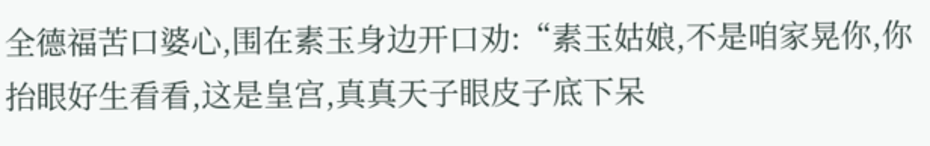全德福苦口婆心,围在素玉身边开口劝:“素玉姑娘,不是咱家晃你,你抬眼好生看看,这是皇宫,真真天子眼皮子底下呆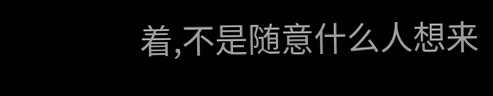着,不是随意什么人想来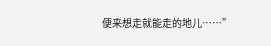便来想走就能走的地儿……”